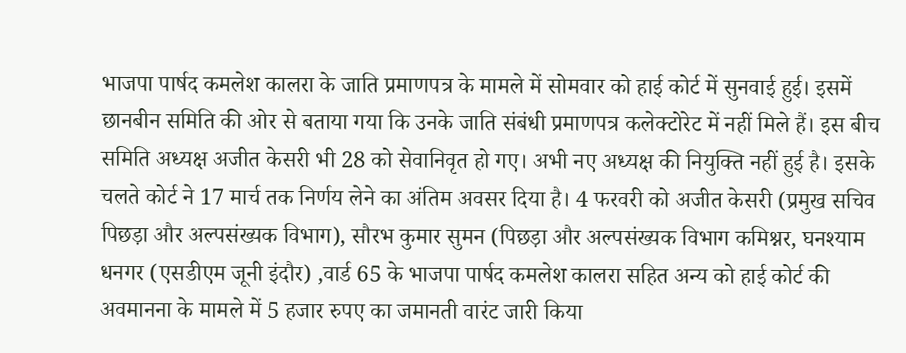भाजपा पार्षद कमलेश कालरा के जाति प्रमाणपत्र के मामले में सोमवार को हाई कोर्ट में सुनवाई हुई। इसमें छानबीन समिति की ओर से बताया गया कि उनके जाति संबंधी प्रमाणपत्र कलेक्टोरेट में नहीं मिले हैं। इस बीच समिति अध्यक्ष अजीत केसरी भी 28 को सेवानिवृत हो गए। अभी नए अध्यक्ष की नियुक्ति नहीं हुई है। इसके चलते कोर्ट ने 17 मार्च तक निर्णय लेने का अंतिम अवसर दिया है। 4 फरवरी को अजीत केसरी (प्रमुख सचिव पिछड़ा और अल्पसंख्यक विभाग), सौरभ कुमार सुमन (पिछड़ा और अल्पसंख्यक विभाग कमिश्नर, घनश्याम धनगर (एसडीएम जूनी इंदौर) ,वार्ड 65 के भाजपा पार्षद कमलेश कालरा सहित अन्य को हाई कोर्ट की अवमानना के मामले में 5 हजार रुपए का जमानती वारंट जारी किया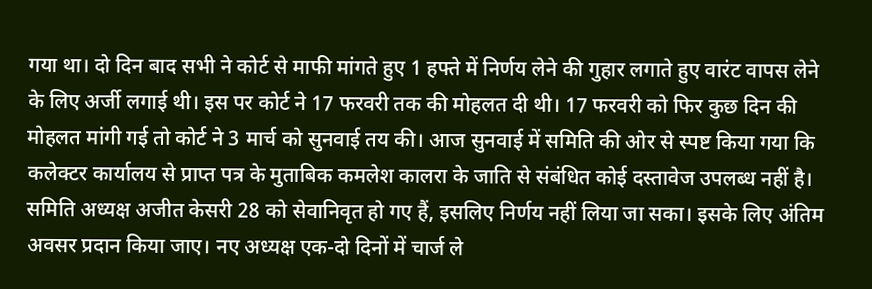गया था। दो दिन बाद सभी ने कोर्ट से माफी मांगते हुए 1 हफ्ते में निर्णय लेने की गुहार लगाते हुए वारंट वापस लेने के लिए अर्जी लगाई थी। इस पर कोर्ट ने 17 फरवरी तक की मोहलत दी थी। 17 फरवरी को फिर कुछ दिन की मोहलत मांगी गई तो कोर्ट ने 3 मार्च को सुनवाई तय की। आज सुनवाई में समिति की ओर से स्पष्ट किया गया कि कलेक्टर कार्यालय से प्राप्त पत्र के मुताबिक कमलेश कालरा के जाति से संबंधित कोई दस्तावेज उपलब्ध नहीं है। समिति अध्यक्ष अजीत केसरी 28 को सेवानिवृत हो गए हैं, इसलिए निर्णय नहीं लिया जा सका। इसके लिए अंतिम अवसर प्रदान किया जाए। नए अध्यक्ष एक-दो दिनों में चार्ज ले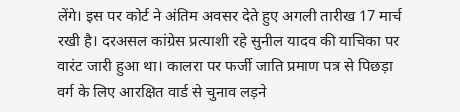लेंगे। इस पर कोर्ट ने अंतिम अवसर देते हुए अगली तारीख 17 मार्च रखी है। दरअसल कांग्रेस प्रत्याशी रहे सुनील यादव की याचिका पर वारंट जारी हुआ था। कालरा पर फर्जी जाति प्रमाण पत्र से पिछड़ा वर्ग के लिए आरक्षित वार्ड से चुनाव लड़ने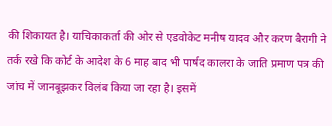की शिकायत है। याचिकाकर्ता की ओर से एडवोकेट मनीष यादव और करण बैरागी ने तर्क रखे कि कोर्ट के आदेश के 6 माह बाद भी पार्षद कालरा के जाति प्रमाण पत्र की जांच में जानबूझकर विलंब किया जा रहा है। इसमें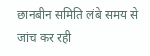छानबीन समिति लंबे समय से जांच कर रही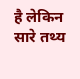है लेकिन सारे तथ्य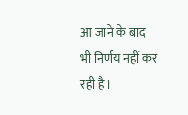आ जाने के बाद भी निर्णय नहीं कर रही है।